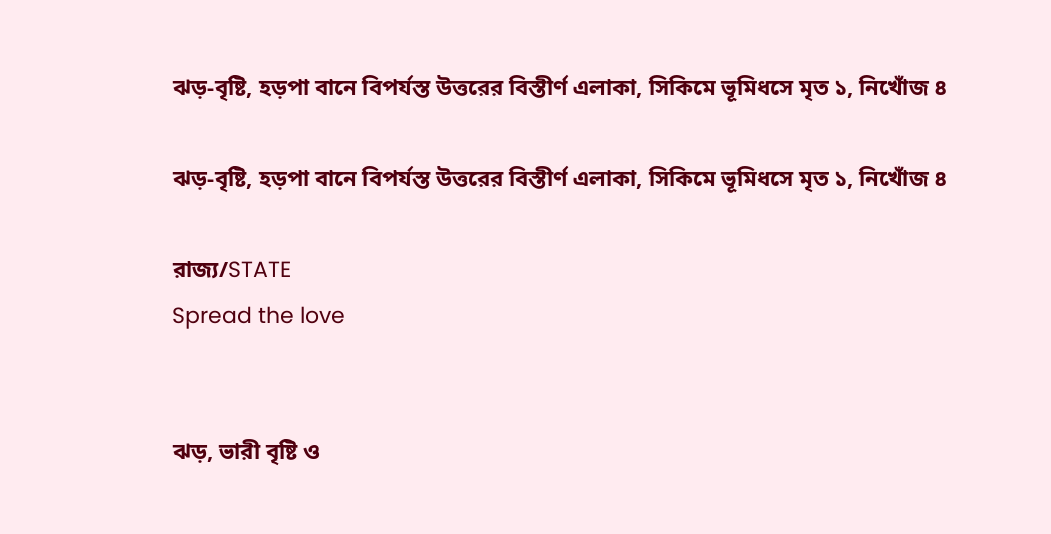ঝড়-বৃষ্টি, হড়পা বানে বিপর্যস্ত উত্তরের বিস্তীর্ণ এলাকা, সিকিমে ভূমিধসে মৃত ১, নিখোঁজ ৪

ঝড়-বৃষ্টি, হড়পা বানে বিপর্যস্ত উত্তরের বিস্তীর্ণ এলাকা, সিকিমে ভূমিধসে মৃত ১, নিখোঁজ ৪

রাজ্য/STATE
Spread the love


ঝড়, ভারী বৃষ্টি ও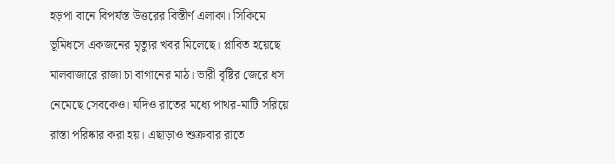হড়পা বানে বিপর্যস্ত উত্তরের বিস্তীর্ণ এলাকা। সিকিমে ভূমিধসে একজনের মৃত্যুর খবর মিলেছে। প্লাবিত হয়েছে মালবাজারে রাজা চা বাগানের মাঠ। ভারী বৃষ্টির জেরে ধস নেমেছে সেবকেও। যদিও রাতের মধ্যে পাথর-মাটি সরিয়ে রাস্তা পরিষ্কার করা হয়। এছাড়াও শুক্রবার রাতে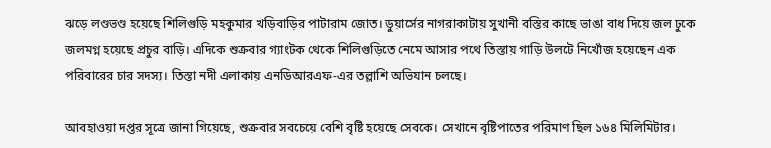ঝড়ে লণ্ডভণ্ড হয়েছে শিলিগুড়ি মহকুমার খড়িবাড়ির পাটারাম জোত। ডুয়ার্সের নাগরাকাটায় সুখানী বস্তির কাছে ভাঙা বাধ দিয়ে জল ঢুকে জলমগ্ন হয়েছে প্রচুর বাড়ি। এদিকে শুক্রবার গ্যাংটক থেকে শিলিগুড়িতে নেমে আসার পথে তিস্তায় গাড়ি উলটে নিখোঁজ হয়েছেন এক পরিবারের চার সদস্য। তিস্তা নদী এলাকায় এনডিআরএফ-এর তল্লাশি অভিযান চলছে।

আবহাওয়া দপ্তর সূত্রে জানা গিয়েছে, শুক্রবার সবচেয়ে বেশি বৃষ্টি হয়েছে সেবকে। সেখানে বৃষ্টিপাতের পরিমাণ ছিল ১৬৪ মিলিমিটার।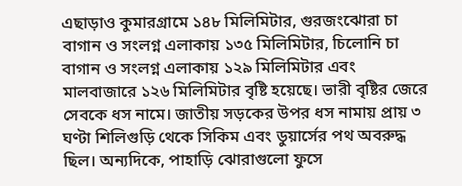এছাড়াও কুমারগ্রামে ১৪৮ মিলিমিটার, গুরজংঝোরা চা বাগান ও সংলগ্ন এলাকায় ১৩৫ মিলিমিটার, চিলোনি চা বাগান ও সংলগ্ন এলাকায় ১২৯ মিলিমিটার এবং মালবাজারে ১২৬ মিলিমিটার বৃষ্টি হয়েছে। ভারী বৃষ্টির জেরে সেবকে ধস নামে। জাতীয় সড়কের উপর ধস নামায় প্রায় ৩ ঘণ্টা শিলিগুড়ি থেকে সিকিম এবং ডুয়ার্সের পথ অবরুদ্ধ ছিল। অন্যদিকে, পাহাড়ি ঝোরাগুলো ফুসে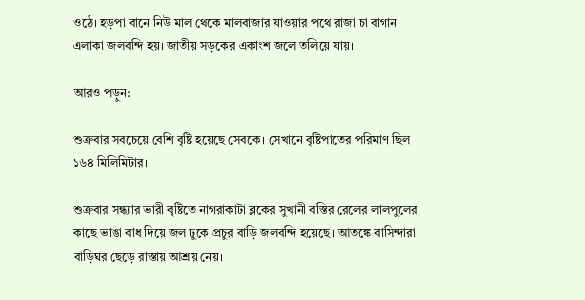ওঠে। হড়পা বানে নিউ মাল থেকে মালবাজার যাওয়ার পথে রাজা চা বাগান এলাকা জলবন্দি হয়। জাতীয় সড়কের একাংশ জলে তলিয়ে যায়।

আরও পড়ুন:

শুক্রবার সবচেয়ে বেশি বৃষ্টি হয়েছে সেবকে। সেখানে বৃষ্টিপাতের পরিমাণ ছিল ১৬৪ মিলিমিটার।

শুক্রবার সন্ধ্যার ভারী বৃষ্টিতে নাগরাকাটা ব্লকের সুখানী বস্তির রেলের লালপুলের কাছে ভাঙা বাধ দিয়ে জল ঢুকে প্রচুর বাড়ি জলবন্দি হয়েছে। আতঙ্কে বাসিন্দারা বাড়িঘর ছেড়ে রাস্তায় আশ্রয় নেয়।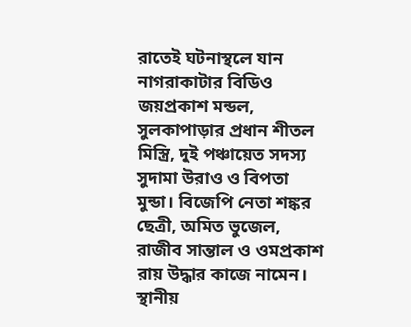রাতেই ঘটনাস্থলে যান নাগরাকাটার বিডিও জয়প্রকাশ মন্ডল, সুলকাপাড়ার প্রধান শীতল মিস্ত্রি, দুই পঞ্চায়েত সদস্য সুদামা উরাও ও বিপতা মুন্ডা। বিজেপি নেতা শঙ্কর ছেত্রী, অমিত ভুজেল, রাজীব সান্তাল ও ওমপ্রকাশ রায় উদ্ধার কাজে নামেন। স্থানীয়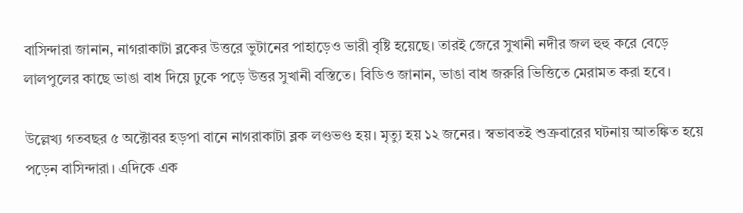বাসিন্দারা জানান, নাগরাকাটা ব্লকের উত্তরে ভুটানের পাহাড়েও ভারী বৃষ্টি হয়েছে। তারই জেরে সুখানী নদীর জল হুহু করে বেড়ে লালপুলের কাছে ভাঙা বাধ দিয়ে ঢুকে পড়ে উত্তর সুখানী বস্তিতে। বিডিও জানান, ভাঙা বাধ জরুরি ভিত্তিতে মেরামত করা হবে।

উল্লেখ্য গতবছর ৫ অক্টোবর হড়পা বানে নাগরাকাটা ব্লক লণ্ডভণ্ড হয়। মৃত্যু হয় ১২ জনের। স্বভাবতই শুক্রবারের ঘটনায় আতঙ্কিত হয়ে পড়েন বাসিন্দারা। এদিকে এক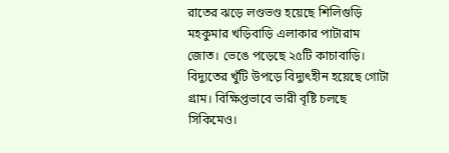রাতের ঝড়ে লণ্ডভণ্ড হয়েছে শিলিগুড়ি মহকুমার খড়িবাড়ি এলাকার পাটারাম জোত। ভেঙে পড়েছে ২৫টি কাচাবাড়ি। বিদ্যুতের খুঁটি উপড়ে বিদ্যুৎহীন হয়েছে গোটা গ্রাম। বিক্ষিপ্তভাবে ভারী বৃষ্টি চলছে সিকিমেও।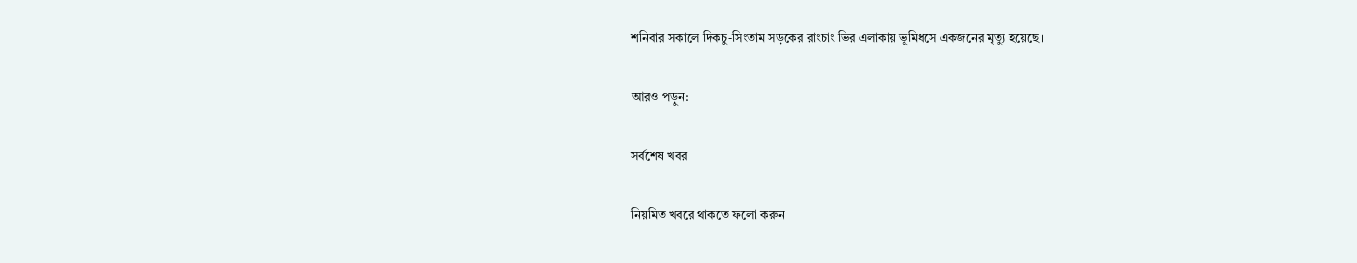শনিবার সকালে দিকচু-সিংতাম সড়কের রাংচাং ভির এলাকায় ভূমিধসে একজনের মৃত্যু হয়েছে।

আরও পড়ুন:

সর্বশেষ খবর

নিয়মিত খবরে থাকতে ফলো করুন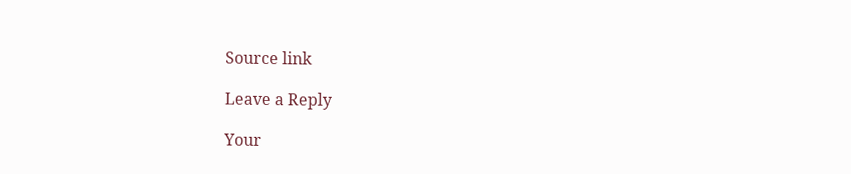Source link

Leave a Reply

Your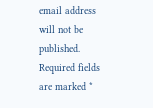email address will not be published. Required fields are marked *